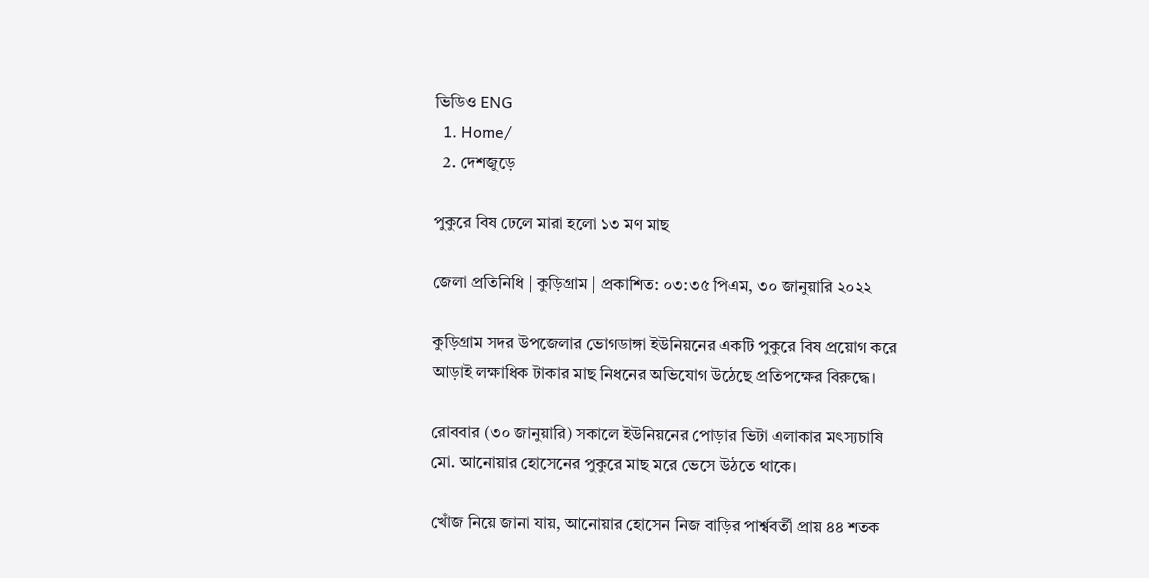ভিডিও ENG
  1. Home/
  2. দেশজুড়ে

পুকুরে বিষ ঢেলে মারা হলো ১৩ মণ মাছ

জেলা প্রতিনিধি | কুড়িগ্রাম | প্রকাশিত: ০৩:৩৫ পিএম, ৩০ জানুয়ারি ২০২২

কুড়িগ্রাম সদর উপজেলার ভোগডাঙ্গা ইউনিয়নের একটি পুকুরে বিষ প্রয়োগ করে আড়াই লক্ষাধিক টাকার মাছ নিধনের অভিযোগ উঠেছে প্রতিপক্ষের বিরুদ্ধে।

রোববার (৩০ জানুয়ারি) সকালে ইউনিয়নের পোড়ার ভিটা এলাকার মৎস্যচাষি মো. আনোয়ার হোসেনের পুকুরে মাছ মরে ভেসে উঠতে থাকে।

খোঁজ নিয়ে জানা যায়, আনোয়ার হোসেন নিজ বাড়ির পার্শ্ববর্তী প্রায় ৪৪ শতক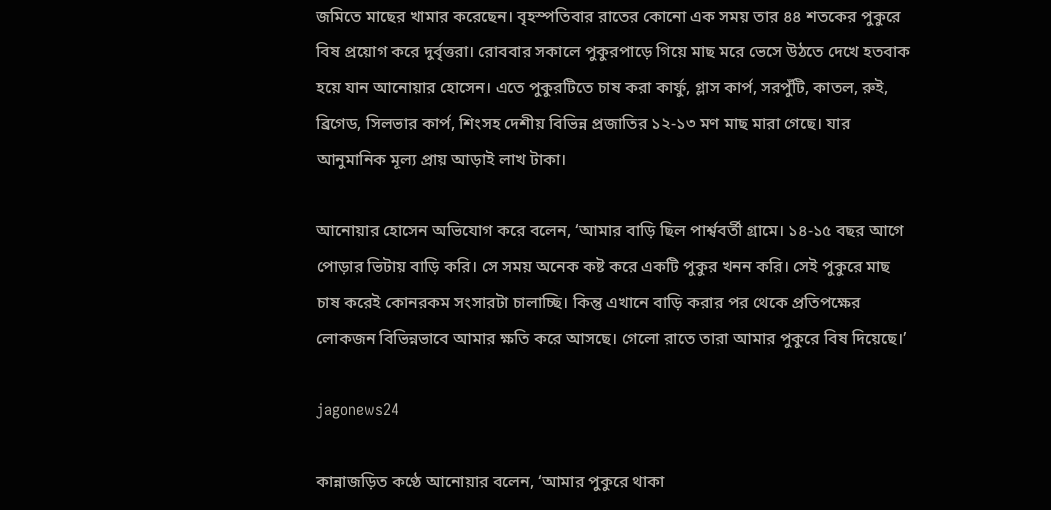জমিতে মাছের খামার করেছেন। বৃহস্পতিবার রাতের কোনো এক সময় তার ৪৪ শতকের পুকুরে বিষ প্রয়োগ করে দুর্বৃত্তরা। রোববার সকালে পুকুরপাড়ে গিয়ে মাছ মরে ভেসে উঠতে দেখে হতবাক হয়ে যান আনোয়ার হোসেন। এতে পুকুরটিতে চাষ করা কার্ফু, গ্লাস কার্প, সরপুঁটি, কাতল, রুই, ব্রিগেড, সিলভার কার্প, শিংসহ দেশীয় বিভিন্ন প্রজাতির ১২-১৩ মণ মাছ মারা গেছে। যার আনুমানিক মূল্য প্রায় আড়াই লাখ টাকা।

আনোয়ার হোসেন অভিযোগ করে বলেন, ‘আমার বাড়ি ছিল পার্শ্ববর্তী গ্রামে। ১৪-১৫ বছর আগে পোড়ার ভিটায় বাড়ি করি। সে সময় অনেক কষ্ট করে একটি পুকুর খনন করি। সেই পুকুরে মাছ চাষ করেই কোনরকম সংসারটা চালাচ্ছি। কিন্তু এখানে বাড়ি করার পর থেকে প্রতিপক্ষের লোকজন বিভিন্নভাবে আমার ক্ষতি করে আসছে। গেলো রাতে তারা আমার পুকুরে বিষ দিয়েছে।’

jagonews24

কান্নাজড়িত কণ্ঠে আনোয়ার বলেন, ‘আমার পুকুরে থাকা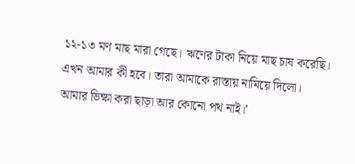১২-১৩ মণ মাছ মারা গেছে। ঋণের টাকা নিয়ে মাছ চাষ করেছি। এখন আমার কী হবে। তারা আমাকে রাস্তায় নামিয়ে দিলো। আমার ভিক্ষা করা ছাড়া আর কোনো পথ নাই।’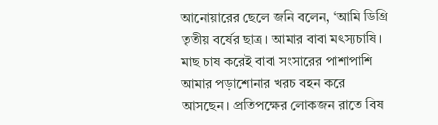আনোয়ারের ছেলে জনি বলেন, ‘আমি ডিগ্রি তৃতীয় বর্ষের ছাত্র। আমার বাবা মৎস্যচাষি। মাছ চাষ করেই বাবা সংসারের পাশাপাশি আমার পড়াশোনার খরচ বহন করে আসছেন। প্রতিপক্ষের লোকজন রাতে বিষ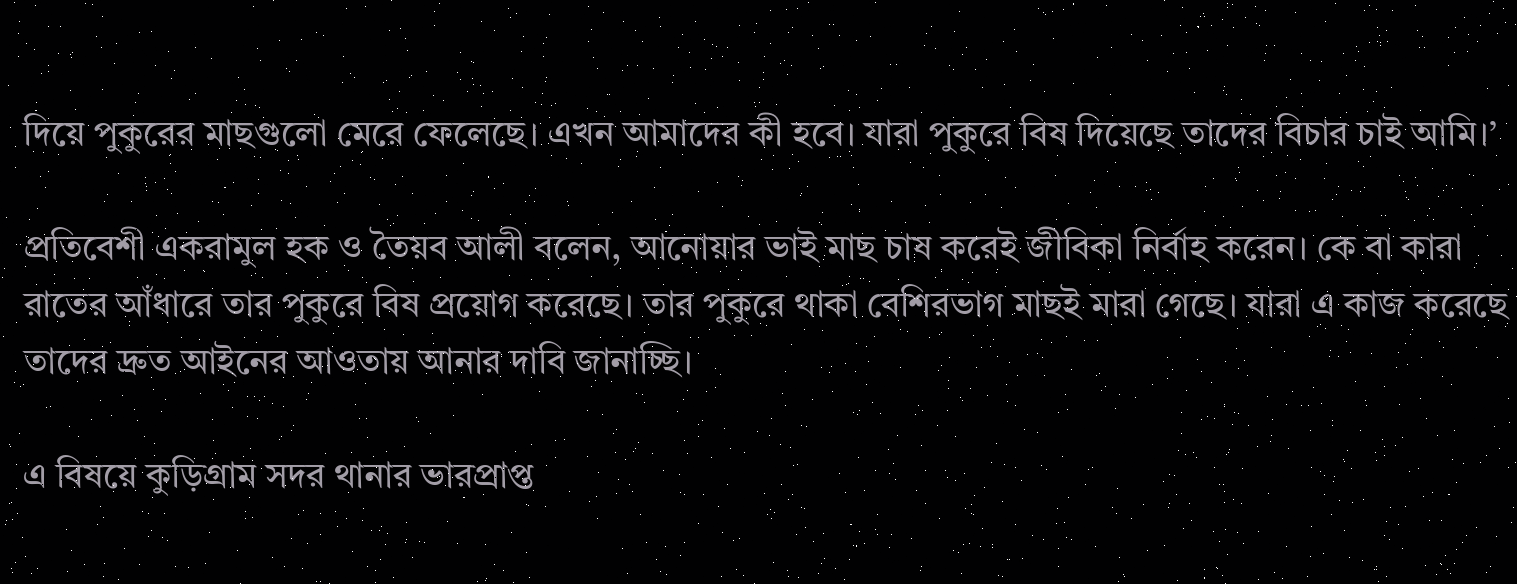দিয়ে পুকুরের মাছগুলো মেরে ফেলেছে। এখন আমাদের কী হবে। যারা পুকুরে বিষ দিয়েছে তাদের বিচার চাই আমি।’

প্রতিবেশী একরামুল হক ও তৈয়ব আলী বলেন, আনোয়ার ভাই মাছ চাষ করেই জীবিকা নির্বাহ করেন। কে বা কারা রাতের আঁধারে তার পুকুরে বিষ প্রয়োগ করেছে। তার পুকুরে থাকা বেশিরভাগ মাছই মারা গেছে। যারা এ কাজ করেছে তাদের দ্রুত আইনের আওতায় আনার দাবি জানাচ্ছি।

এ বিষয়ে কুড়িগ্রাম সদর থানার ভারপ্রাপ্ত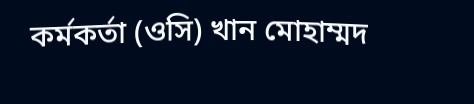কর্মকর্তা (ওসি) খান মোহাম্মদ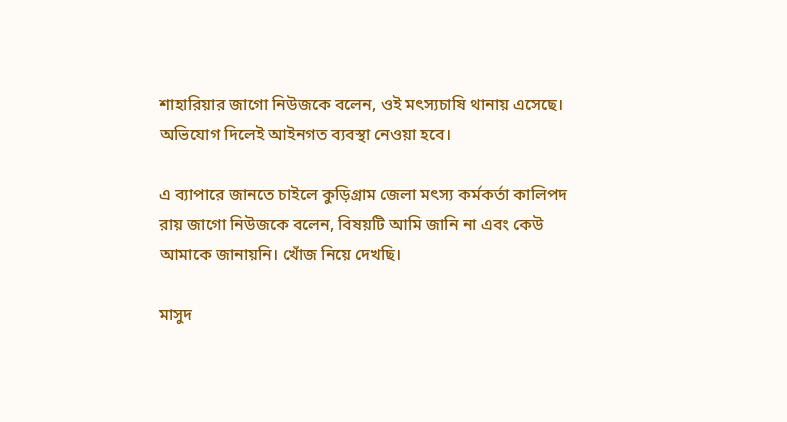শাহারিয়ার জাগো নিউজকে বলেন, ওই মৎস্যচাষি থানায় এসেছে। অভিযোগ দিলেই আইনগত ব্যবস্থা নেওয়া হবে।

এ ব্যাপারে জানতে চাইলে কুড়িগ্রাম জেলা মৎস্য কর্মকর্তা কালিপদ রায় জাগো নিউজকে বলেন, বিষয়টি আমি জানি না এবং কেউ আমাকে জানায়নি। খোঁজ নিয়ে দেখছি।

মাসুদ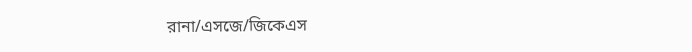রানা/এসজে/জিকেএস